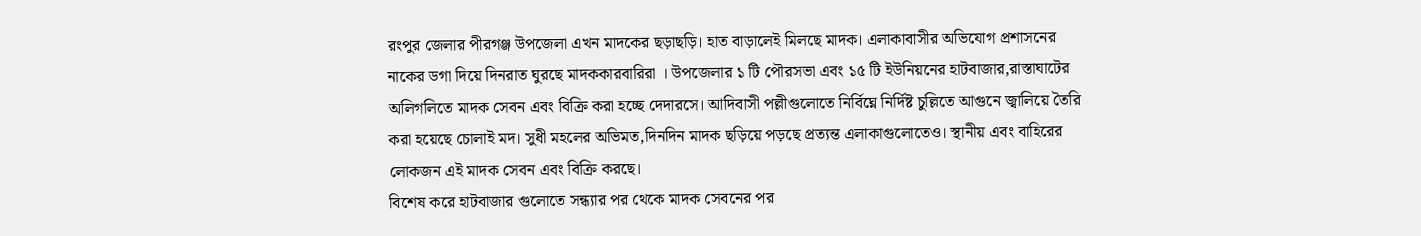রংপুর জেলার পীরগঞ্জ উপজেলা এখন মাদকের ছড়াছড়ি। হাত বাড়ালেই মিলছে মাদক। এলাকাবাসীর অভিযোগ প্রশাসনের নাকের ডগা দিয়ে দিনরাত ঘুরছে মাদককারবারিরা । উপজেলার ১ টি পৌরসভা এবং ১৫ টি ইউনিয়নের হাটবাজার,রাস্তাঘাটের অলিগলিতে মাদক সেবন এবং বিক্রি করা হচ্ছে দেদারসে। আদিবাসী পল্লীগুলোতে নির্বিঘ্নে নির্দিষ্ট চুল্লিতে আগুনে জ্বালিয়ে তৈরি করা হয়েছে চোলাই মদ। সুধী মহলের অভিমত,দিনদিন মাদক ছড়িয়ে পড়ছে প্রত্যন্ত এলাকাগুলোতেও। স্থানীয় এবং বাহিরের লোকজন এই মাদক সেবন এবং বিক্রি করছে।
বিশেষ করে হাটবাজার গুলোতে সন্ধ্যার পর থেকে মাদক সেবনের পর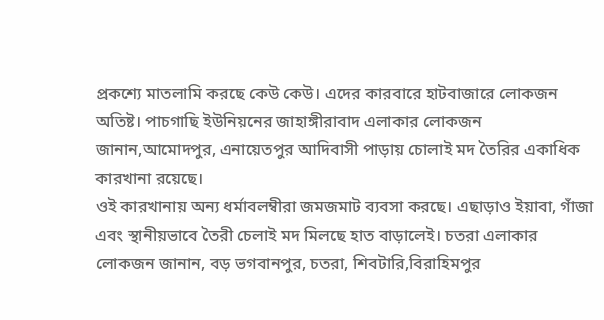প্রকশ্যে মাতলামি করছে কেউ কেউ। এদের কারবারে হাটবাজারে লোকজন অতিষ্ট। পাচগাছি ইউনিয়নের জাহাঙ্গীরাবাদ এলাকার লোকজন জানান,আমোদপুর, এনায়েতপুর আদিবাসী পাড়ায় চোলাই মদ তৈরির একাধিক কারখানা রয়েছে।
ওই কারখানায় অন্য ধর্মাবলম্বীরা জমজমাট ব্যবসা করছে। এছাড়াও ইয়াবা, গাঁজা এবং স্থানীয়ভাবে তৈরী চেলাই মদ মিলছে হাত বাড়ালেই। চতরা এলাকার লোকজন জানান, বড় ভগবানপুর, চতরা, শিবটারি,বিরাহিমপুর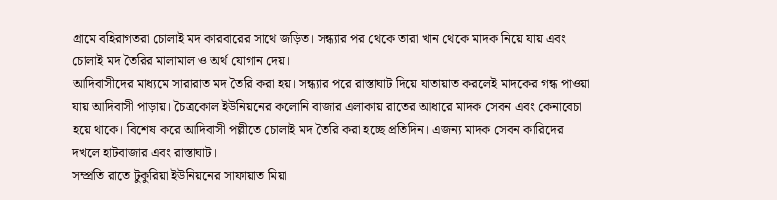গ্রামে বহিরাগতরা চোলাই মদ কারবারের সাথে জড়িত। সন্ধ্যার পর থেকে তারা খান থেকে মাদক নিয়ে যায় এবং চোলাই মদ তৈরির মালামাল ও অর্থ যোগান দেয়।
আদিবাসীদের মাধ্যমে সারারাত মদ তৈরি করা হয়। সন্ধ্যার পরে রাস্তাঘাট দিয়ে যাতায়াত করলেই মাদকের গন্ধ পাওয়া যায় আদিবাসী পাড়ায়। চৈত্রকোল ইউনিয়নের কলোনি বাজার এলাকায় রাতের আধারে মাদক সেবন এবং কেনাবেচা হয়ে থাকে। বিশেষ করে আদিবাসী পল্লীতে চোলাই মদ তৈরি করা হচ্ছে প্রতিদিন। এজন্য মাদক সেবন কারিদের দখলে হাটবাজার এবং রাস্তাঘাট।
সম্প্রতি রাতে টুকুরিয়া ইউনিয়নের সাফায়াত মিয়া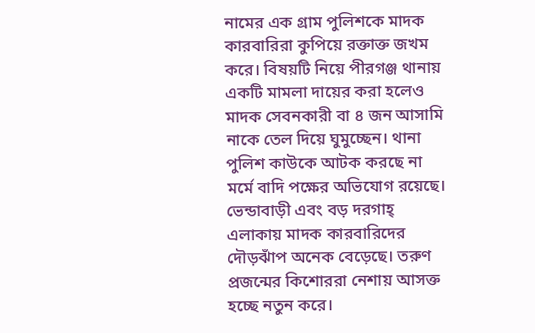নামের এক গ্রাম পুলিশকে মাদক কারবারিরা কুপিয়ে রক্তাক্ত জখম করে। বিষয়টি নিয়ে পীরগঞ্জ থানায় একটি মামলা দায়ের করা হলেও মাদক সেবনকারী বা ৪ জন আসামি নাকে তেল দিয়ে ঘুমুচ্ছেন। থানা পুলিশ কাউকে আটক করছে না মর্মে বাদি পক্ষের অভিযোগ রয়েছে। ভেন্ডাবাড়ী এবং বড় দরগাহ্ এলাকায় মাদক কারবারিদের দৌড়ঝাঁপ অনেক বেড়েছে। তরুণ প্রজন্মের কিশোররা নেশায় আসক্ত হচ্ছে নতুন করে।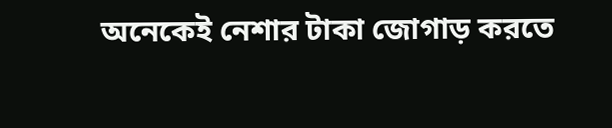অনেকেই নেশার টাকা জোগাড় করতে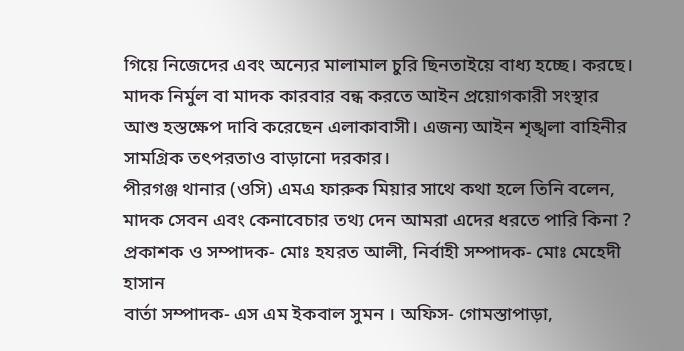গিয়ে নিজেদের এবং অন্যের মালামাল চুরি ছিনতাইয়ে বাধ্য হচ্ছে। করছে। মাদক নির্মুল বা মাদক কারবার বন্ধ করতে আইন প্রয়োগকারী সংস্থার আশু হস্তক্ষেপ দাবি করেছেন এলাকাবাসী। এজন্য আইন শৃঙ্খলা বাহিনীর সামগ্রিক তৎপরতাও বাড়ানো দরকার।
পীরগঞ্জ থানার (ওসি) এমএ ফারুক মিয়ার সাথে কথা হলে তিনি বলেন, মাদক সেবন এবং কেনাবেচার তথ্য দেন আমরা এদের ধরতে পারি কিনা ?
প্রকাশক ও সম্পাদক- মোঃ হযরত আলী, নির্বাহী সম্পাদক- মোঃ মেহেদী হাসান
বার্তা সম্পাদক- এস এম ইকবাল সুমন । অফিস- গোমস্তাপাড়া,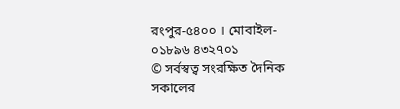রংপুর-৫৪০০ । মোবাইল- ০১৮৯৬ ৪৩২৭০১
© সর্বস্বত্ব সংরক্ষিত দৈনিক সকালের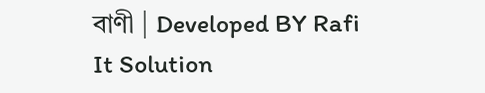বাণী | Developed BY Rafi It Solution